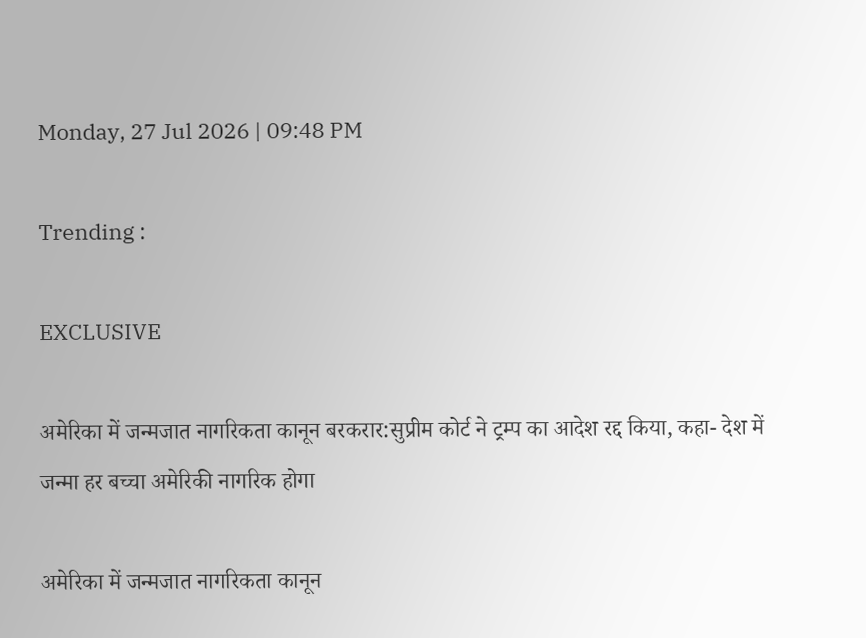Monday, 27 Jul 2026 | 09:48 PM

Trending :

EXCLUSIVE

अमेरिका में जन्मजात नागरिकता कानून बरकरार:सुप्रीम कोर्ट ने ट्रम्प का आदेश रद्द किया, कहा- देश में जन्मा हर बच्चा अमेरिकी नागरिक होगा

अमेरिका में जन्मजात नागरिकता कानून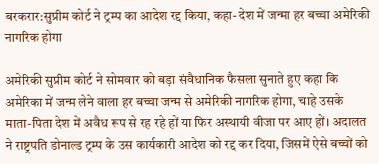बरकरार:सुप्रीम कोर्ट ने ट्रम्प का आदेश रद्द किया, कहा- देश में जन्मा हर बच्चा अमेरिकी नागरिक होगा

अमेरिकी सुप्रीम कोर्ट ने सोमवार को बड़ा संवैधानिक फैसला सुनाते हुए कहा कि अमेरिका में जन्म लेने वाला हर बच्चा जन्म से अमेरिकी नागरिक होगा, चाहे उसके माता-पिता देश में अवैध रूप से रह रहे हों या फिर अस्थायी वीजा पर आए हों। अदालत ने राष्ट्रपति डोनाल्ड ट्रम्प के उस कार्यकारी आदेश को रद्द कर दिया, जिसमें ऐसे बच्चों को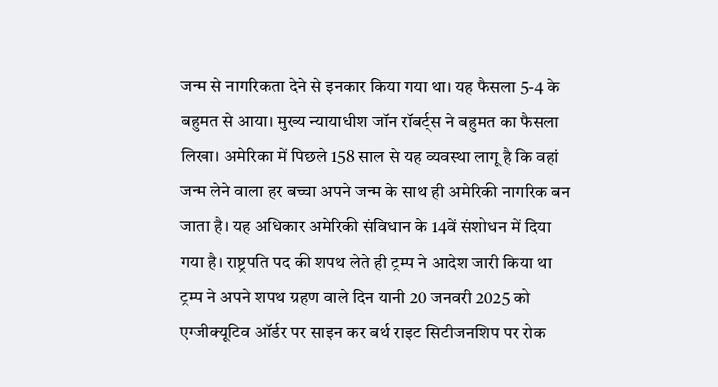जन्म से नागरिकता देने से इनकार किया गया था। यह फैसला 5-4 के बहुमत से आया। मुख्य न्यायाधीश जॉन रॉबर्ट्स ने बहुमत का फैसला लिखा। अमेरिका में पिछले 158 साल से यह व्यवस्था लागू है कि वहां जन्म लेने वाला हर बच्चा अपने जन्म के साथ ही अमेरिकी नागरिक बन जाता है। यह अधिकार अमेरिकी संविधान के 14वें संशोधन में दिया गया है। राष्ट्रपति पद की शपथ लेते ही ट्रम्प ने आदेश जारी किया था ट्रम्प ने अपने शपथ ग्रहण वाले दिन यानी 20 जनवरी 2025 को एग्जीक्यूटिव ऑर्डर पर साइन कर बर्थ राइट सिटीजनशिप पर रोक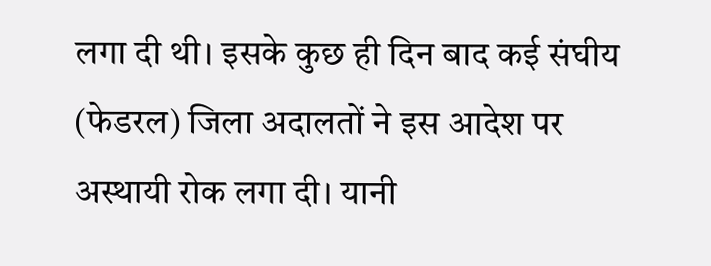लगा दी थी। इसके कुछ ही दिन बाद कई संघीय (फेडरल) जिला अदालतों ने इस आदेश पर अस्थायी रोक लगा दी। यानी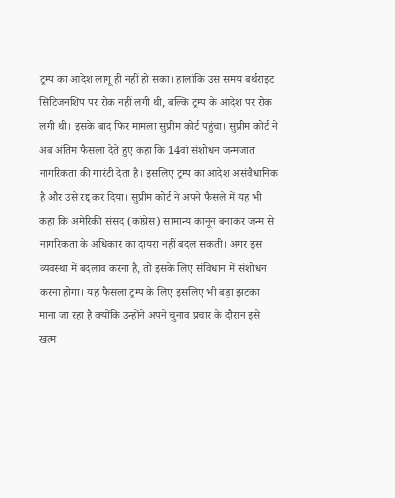ट्रम्प का आदेश लागू ही नहीं हो सका। हालांकि उस समय बर्थराइट सिटिजनशिप पर रोक नहीं लगी थी, बल्कि ट्रम्प के आदेश पर रोक लगी थी। इसके बाद फिर मामला सुप्रीम कोर्ट पहुंचा। सुप्रीम कोर्ट ने अब अंतिम फैसला देते हुए कहा कि 14वां संशोधन जन्मजात नागरिकता की गारंटी देता है। इसलिए ट्रम्प का आदेश असंवैधानिक है और उसे रद्द कर दिया। सुप्रीम कोर्ट ने अपने फैसले में यह भी कहा कि अमेरिकी संसद (कांग्रेस) सामान्य कानून बनाकर जन्म से नागरिकता के अधिकार का दायरा नहीं बदल सकती। अगर इस व्यवस्था में बदलाव करना है, तो इसके लिए संविधान में संशोधन करना होगा। यह फैसला ट्रम्प के लिए इसलिए भी बड़ा झटका माना जा रहा है क्योंकि उन्होंने अपने चुनाव प्रचार के दौरान इसे खत्म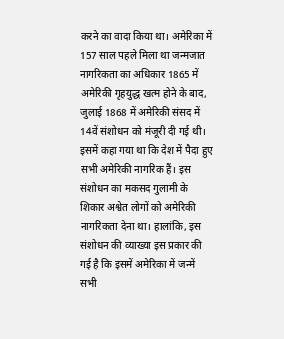करने का वादा किया था। अमेरिका में 157 साल पहले मिला था जन्मजात नागरिकता का अधिकार 1865 में अमेरिकी गृहयुद्ध खत्म होने के बाद, जुलाई 1868 में अमेरिकी संसद में 14वें संशोधन को मंजूरी दी गई थी। इसमें कहा गया था कि देश में पैदा हुए सभी अमेरिकी नागरिक हैं। इस संशोधन का मकसद गुलामी के शिकार अश्वेत लोगों को अमेरिकी नागरिकता देना था। हालांकि, इस संशोधन की व्याख्या इस प्रकार की गई है कि इसमें अमेरिका में जन्में सभी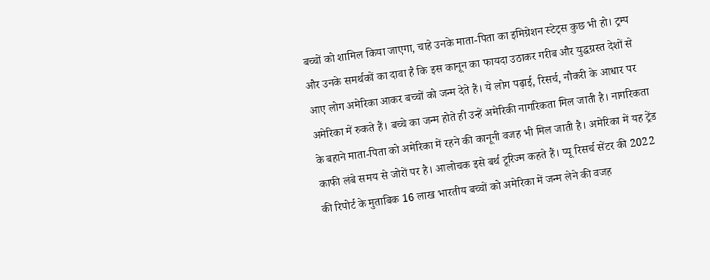बच्चों को शामिल किया जाएगा, चाहे उनके माता-पिता का इमिग्रेशन स्टेट्स कुछ भी हो। ट्रम्प और उनके समर्थकों का दावा है कि इस कानून का फायदा उठाकर गरीब और युद्धग्रस्त देशों से आए लोग अमेरिका आकर बच्चों को जन्म देते हैं। ये लोग पढ़ाई, रिसर्च, नौकरी के आधार पर अमेरिका में रुकते हैं। बच्चे का जन्म होते ही उन्हें अमेरिकी नागरिकता मिल जाती है। नागरिकता के बहाने माता-पिता को अमेरिका में रहने की कानूनी वजह भी मिल जाती है। अमेरिका में यह ट्रेंड काफी लंबे समय से जोरों पर है। आलोचक इसे बर्थ टूरिज्म कहते हैं। प्यू रिसर्च सेंटर की 2022 की रिपोर्ट के मुताबिक 16 लाख भारतीय बच्चों को अमेरिका में जन्म लेने की वजह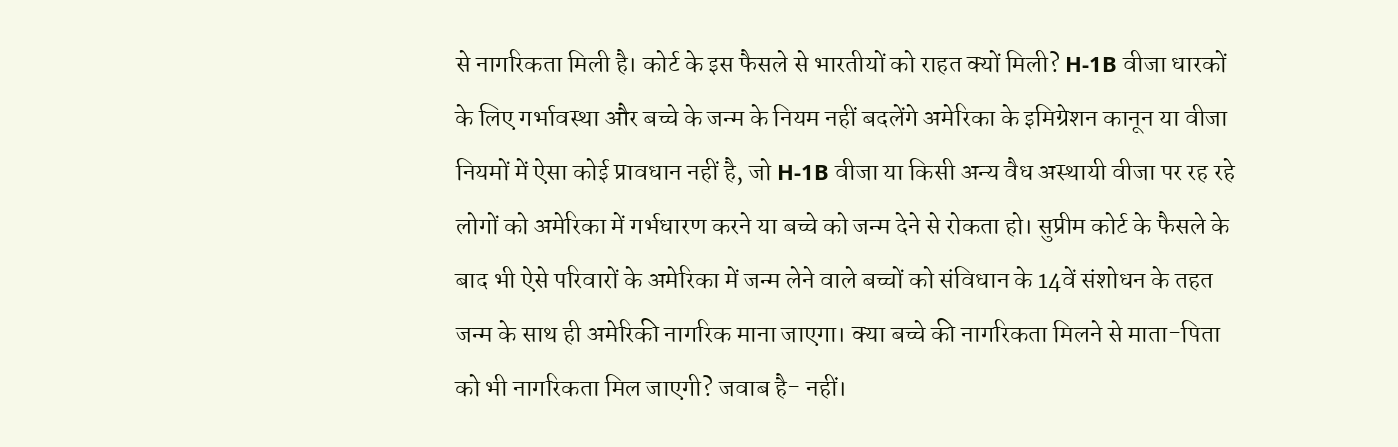से नागरिकता मिली है। कोर्ट के इस फैसले से भारतीयों को राहत क्यों मिली? H-1B वीजा धारकों के लिए गर्भावस्था और बच्चे के जन्म के नियम नहीं बदलेंगे अमेरिका के इमिग्रेशन कानून या वीजा नियमों में ऐसा कोई प्रावधान नहीं है, जो H-1B वीजा या किसी अन्य वैध अस्थायी वीजा पर रह रहे लोगों को अमेरिका में गर्भधारण करने या बच्चे को जन्म देने से रोकता हो। सुप्रीम कोर्ट के फैसले के बाद भी ऐसे परिवारों के अमेरिका में जन्म लेने वाले बच्चों को संविधान के 14वें संशोधन के तहत जन्म के साथ ही अमेरिकी नागरिक माना जाएगा। क्या बच्चे की नागरिकता मिलने से माता-पिता को भी नागरिकता मिल जाएगी? जवाब है- नहीं।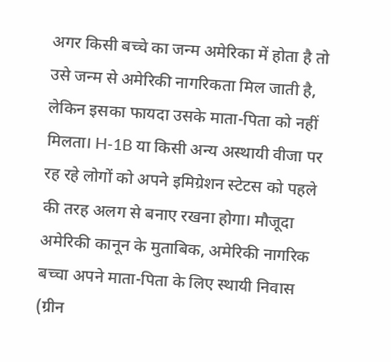अगर किसी बच्चे का जन्म अमेरिका में होता है तो उसे जन्म से अमेरिकी नागरिकता मिल जाती है, लेकिन इसका फायदा उसके माता-पिता को नहीं मिलता। H-1B या किसी अन्य अस्थायी वीजा पर रह रहे लोगों को अपने इमिग्रेशन स्टेटस को पहले की तरह अलग से बनाए रखना होगा। मौजूदा अमेरिकी कानून के मुताबिक, अमेरिकी नागरिक बच्चा अपने माता-पिता के लिए स्थायी निवास (ग्रीन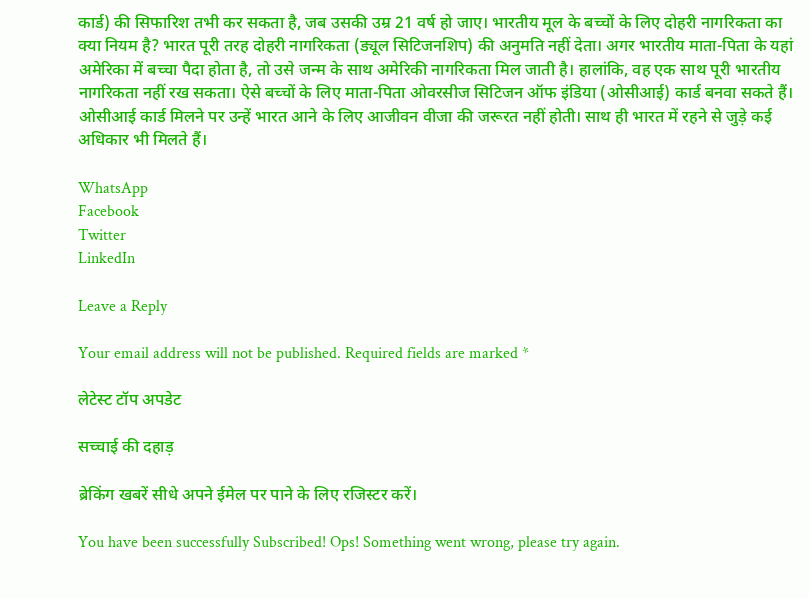कार्ड) की सिफारिश तभी कर सकता है, जब उसकी उम्र 21 वर्ष हो जाए। भारतीय मूल के बच्चों के लिए दोहरी नागरिकता का क्या नियम है? भारत पूरी तरह दोहरी नागरिकता (ड्यूल सिटिजनशिप) की अनुमति नहीं देता। अगर भारतीय माता-पिता के यहां अमेरिका में बच्चा पैदा होता है, तो उसे जन्म के साथ अमेरिकी नागरिकता मिल जाती है। हालांकि, वह एक साथ पूरी भारतीय नागरिकता नहीं रख सकता। ऐसे बच्चों के लिए माता-पिता ओवरसीज सिटिजन ऑफ इंडिया (ओसीआई) कार्ड बनवा सकते हैं। ओसीआई कार्ड मिलने पर उन्हें भारत आने के लिए आजीवन वीजा की जरूरत नहीं होती। साथ ही भारत में रहने से जुड़े कई अधिकार भी मिलते हैं।

WhatsApp
Facebook
Twitter
LinkedIn

Leave a Reply

Your email address will not be published. Required fields are marked *

लेटेस्ट टॉप अपडेट

सच्चाई की दहाड़

ब्रेकिंग खबरें सीधे अपने ईमेल पर पाने के लिए रजिस्टर करें।

You have been successfully Subscribed! Ops! Something went wrong, please try again.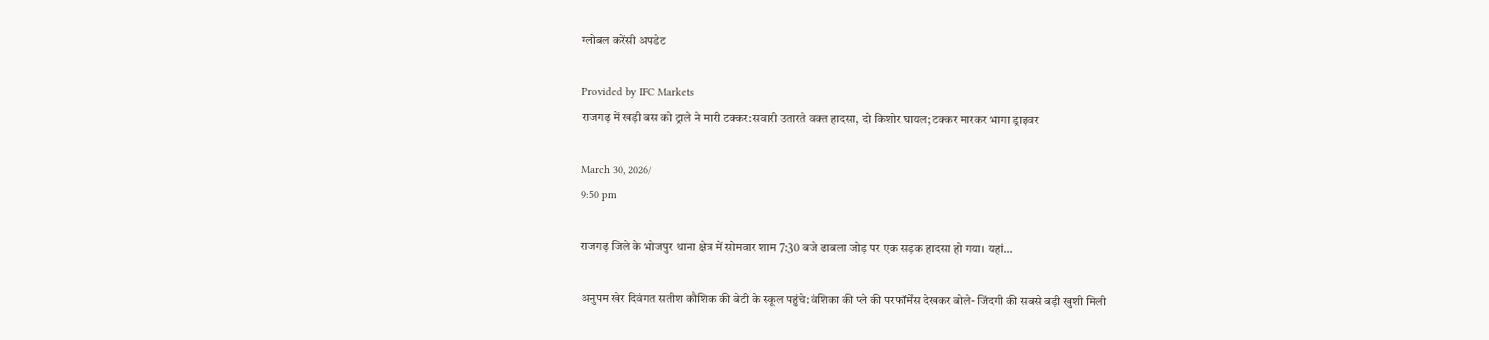ग्लोबल करेंसी अपडेट

Provided by IFC Markets
राजगढ़ में खड़ी बस को ट्राले ने मारी टक्कर:सवारी उतारते वक्त हादसा, दो किशोर घायल; टक्कर मारकर भागा ड्राइवर

March 30, 2026/
9:50 pm

राजगढ़ जिले के भोजपुर थाना क्षेत्र में सोमवार शाम 7:30 बजे ढाबला जोड़ पर एक सड़क हादसा हो गया। यहां...

अनुपम खेर दिवंगत सतीश कौशिक की बेटी के स्कूल पहुंचे:वंशिका की प्ले की परफॉर्मेंस देखकर बोले- जिंदगी की सबसे बड़ी खुशी मिली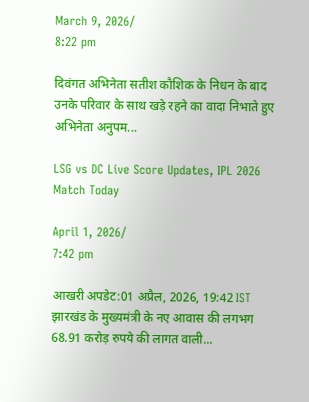March 9, 2026/
8:22 pm

दिवंगत अभिनेता सतीश कौशिक के निधन के बाद उनके परिवार के साथ खड़े रहने का वादा निभाते हुए अभिनेता अनुपम...

LSG vs DC Live Score Updates, IPL 2026 Match Today

April 1, 2026/
7:42 pm

आखरी अपडेट:01 अप्रैल, 2026, 19:42 IST झारखंड के मुख्यमंत्री के नए आवास की लगभग 68.91 करोड़ रुपये की लागत वाली...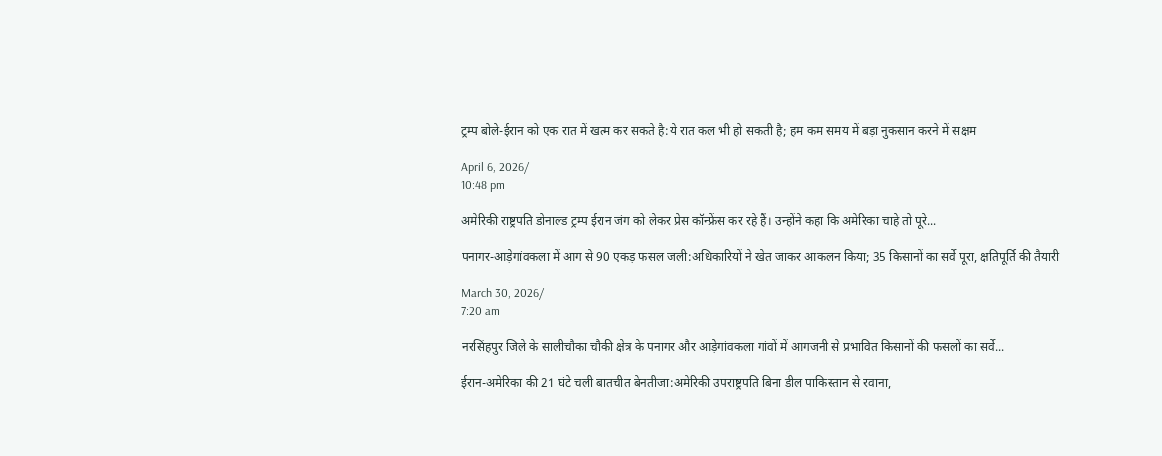ट्रम्प बोले-ईरान को एक रात में खत्म कर सकते है:ये रात कल भी हो सकती है; हम कम समय में बड़ा नुकसान करने में सक्षम

April 6, 2026/
10:48 pm

अमेरिकी राष्ट्रपति डोनाल्ड ट्रम्प ईरान जंग को लेकर प्रेस कॉन्फ्रेंस कर रहे हैं। उन्होंने कहा कि अमेरिका चाहे तो पूरे...

पनागर-आड़ेगांवकला में आग से 90 एकड़ फसल जली:अधिकारियों ने खेत जाकर आकलन किया; 35 किसानों का सर्वे पूरा, क्षतिपूर्ति की तैयारी

March 30, 2026/
7:20 am

नरसिंहपुर जिले के सालीचौका चौकी क्षेत्र के पनागर और आड़ेगांवकला गांवों में आगजनी से प्रभावित किसानों की फसलों का सर्वे...

ईरान-अमेरिका की 21 घंटे चली बातचीत बेनतीजा:अमेरिकी उपराष्ट्रपति बिना डील पाकिस्तान से रवाना,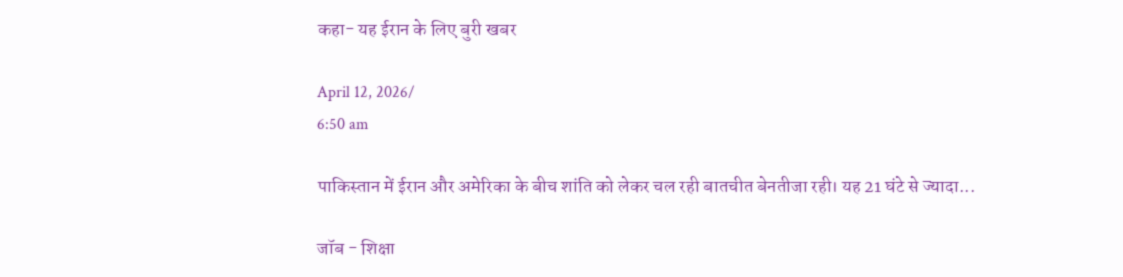कहा- यह ईरान के लिए बुरी खबर

April 12, 2026/
6:50 am

पाकिस्तान में ईरान और अमेरिका के बीच शांति को लेकर चल रही बातचीत बेनतीजा रही। यह 21 घंटे से ज्यादा...

जॉब - शिक्षा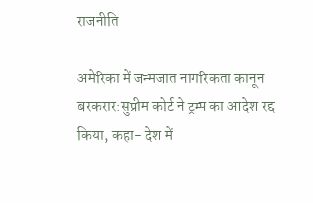राजनीति

अमेरिका में जन्मजात नागरिकता कानून बरकरार:सुप्रीम कोर्ट ने ट्रम्प का आदेश रद्द किया, कहा- देश में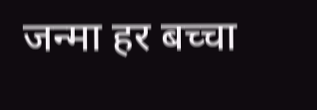जन्मा हर बच्चा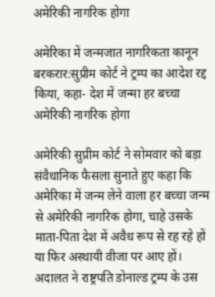अमेरिकी नागरिक होगा

अमेरिका में जन्मजात नागरिकता कानून बरकरार:सुप्रीम कोर्ट ने ट्रम्प का आदेश रद्द किया, कहा- देश में जन्मा हर बच्चा अमेरिकी नागरिक होगा

अमेरिकी सुप्रीम कोर्ट ने सोमवार को बड़ा संवैधानिक फैसला सुनाते हुए कहा कि अमेरिका में जन्म लेने वाला हर बच्चा जन्म से अमेरिकी नागरिक होगा, चाहे उसके माता-पिता देश में अवैध रूप से रह रहे हों या फिर अस्थायी वीजा पर आए हों। अदालत ने राष्ट्रपति डोनाल्ड ट्रम्प के उस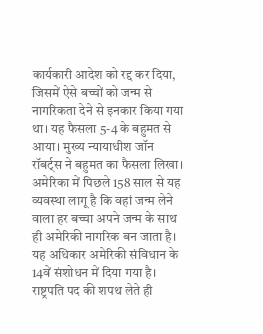कार्यकारी आदेश को रद्द कर दिया, जिसमें ऐसे बच्चों को जन्म से नागरिकता देने से इनकार किया गया था। यह फैसला 5-4 के बहुमत से आया। मुख्य न्यायाधीश जॉन रॉबर्ट्स ने बहुमत का फैसला लिखा। अमेरिका में पिछले 158 साल से यह व्यवस्था लागू है कि वहां जन्म लेने वाला हर बच्चा अपने जन्म के साथ ही अमेरिकी नागरिक बन जाता है। यह अधिकार अमेरिकी संविधान के 14वें संशोधन में दिया गया है। राष्ट्रपति पद की शपथ लेते ही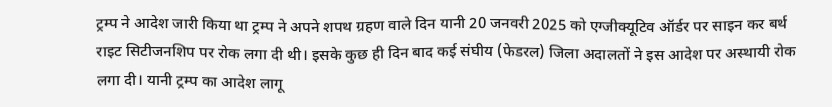ट्रम्प ने आदेश जारी किया था ट्रम्प ने अपने शपथ ग्रहण वाले दिन यानी 20 जनवरी 2025 को एग्जीक्यूटिव ऑर्डर पर साइन कर बर्थ राइट सिटीजनशिप पर रोक लगा दी थी। इसके कुछ ही दिन बाद कई संघीय (फेडरल) जिला अदालतों ने इस आदेश पर अस्थायी रोक लगा दी। यानी ट्रम्प का आदेश लागू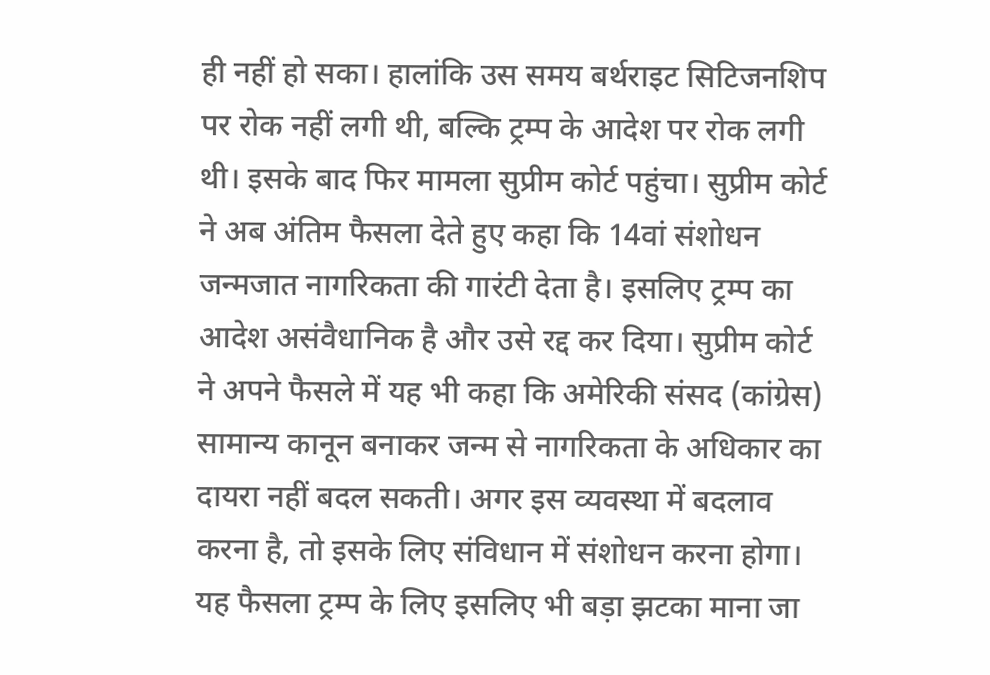ही नहीं हो सका। हालांकि उस समय बर्थराइट सिटिजनशिप पर रोक नहीं लगी थी, बल्कि ट्रम्प के आदेश पर रोक लगी थी। इसके बाद फिर मामला सुप्रीम कोर्ट पहुंचा। सुप्रीम कोर्ट ने अब अंतिम फैसला देते हुए कहा कि 14वां संशोधन जन्मजात नागरिकता की गारंटी देता है। इसलिए ट्रम्प का आदेश असंवैधानिक है और उसे रद्द कर दिया। सुप्रीम कोर्ट ने अपने फैसले में यह भी कहा कि अमेरिकी संसद (कांग्रेस) सामान्य कानून बनाकर जन्म से नागरिकता के अधिकार का दायरा नहीं बदल सकती। अगर इस व्यवस्था में बदलाव करना है, तो इसके लिए संविधान में संशोधन करना होगा। यह फैसला ट्रम्प के लिए इसलिए भी बड़ा झटका माना जा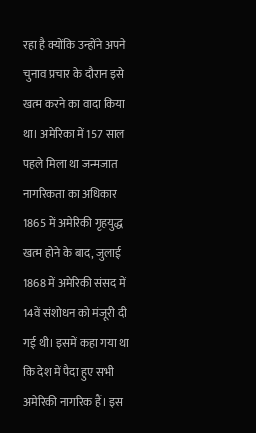रहा है क्योंकि उन्होंने अपने चुनाव प्रचार के दौरान इसे खत्म करने का वादा किया था। अमेरिका में 157 साल पहले मिला था जन्मजात नागरिकता का अधिकार 1865 में अमेरिकी गृहयुद्ध खत्म होने के बाद, जुलाई 1868 में अमेरिकी संसद में 14वें संशोधन को मंजूरी दी गई थी। इसमें कहा गया था कि देश में पैदा हुए सभी अमेरिकी नागरिक हैं। इस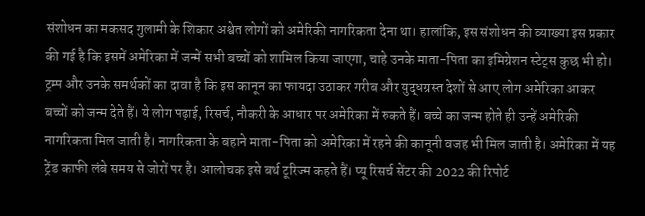संशोधन का मकसद गुलामी के शिकार अश्वेत लोगों को अमेरिकी नागरिकता देना था। हालांकि, इस संशोधन की व्याख्या इस प्रकार की गई है कि इसमें अमेरिका में जन्में सभी बच्चों को शामिल किया जाएगा, चाहे उनके माता-पिता का इमिग्रेशन स्टेट्स कुछ भी हो। ट्रम्प और उनके समर्थकों का दावा है कि इस कानून का फायदा उठाकर गरीब और युद्धग्रस्त देशों से आए लोग अमेरिका आकर बच्चों को जन्म देते हैं। ये लोग पढ़ाई, रिसर्च, नौकरी के आधार पर अमेरिका में रुकते हैं। बच्चे का जन्म होते ही उन्हें अमेरिकी नागरिकता मिल जाती है। नागरिकता के बहाने माता-पिता को अमेरिका में रहने की कानूनी वजह भी मिल जाती है। अमेरिका में यह ट्रेंड काफी लंबे समय से जोरों पर है। आलोचक इसे बर्थ टूरिज्म कहते हैं। प्यू रिसर्च सेंटर की 2022 की रिपोर्ट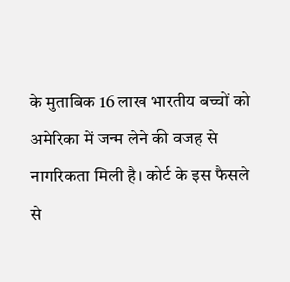के मुताबिक 16 लाख भारतीय बच्चों को अमेरिका में जन्म लेने की वजह से नागरिकता मिली है। कोर्ट के इस फैसले से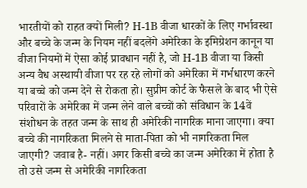भारतीयों को राहत क्यों मिली? H-1B वीजा धारकों के लिए गर्भावस्था और बच्चे के जन्म के नियम नहीं बदलेंगे अमेरिका के इमिग्रेशन कानून या वीजा नियमों में ऐसा कोई प्रावधान नहीं है, जो H-1B वीजा या किसी अन्य वैध अस्थायी वीजा पर रह रहे लोगों को अमेरिका में गर्भधारण करने या बच्चे को जन्म देने से रोकता हो। सुप्रीम कोर्ट के फैसले के बाद भी ऐसे परिवारों के अमेरिका में जन्म लेने वाले बच्चों को संविधान के 14वें संशोधन के तहत जन्म के साथ ही अमेरिकी नागरिक माना जाएगा। क्या बच्चे की नागरिकता मिलने से माता-पिता को भी नागरिकता मिल जाएगी? जवाब है- नहीं। अगर किसी बच्चे का जन्म अमेरिका में होता है तो उसे जन्म से अमेरिकी नागरिकता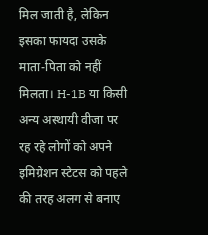मिल जाती है, लेकिन इसका फायदा उसके माता-पिता को नहीं मिलता। H-1B या किसी अन्य अस्थायी वीजा पर रह रहे लोगों को अपने इमिग्रेशन स्टेटस को पहले की तरह अलग से बनाए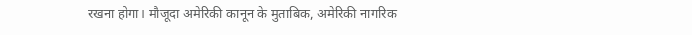रखना होगा। मौजूदा अमेरिकी कानून के मुताबिक, अमेरिकी नागरिक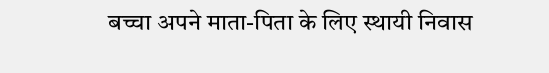बच्चा अपने माता-पिता के लिए स्थायी निवास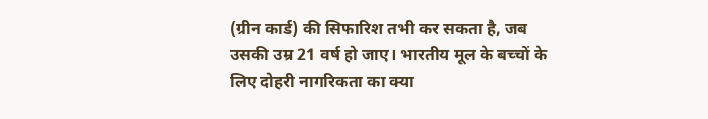(ग्रीन कार्ड) की सिफारिश तभी कर सकता है, जब उसकी उम्र 21 वर्ष हो जाए। भारतीय मूल के बच्चों के लिए दोहरी नागरिकता का क्या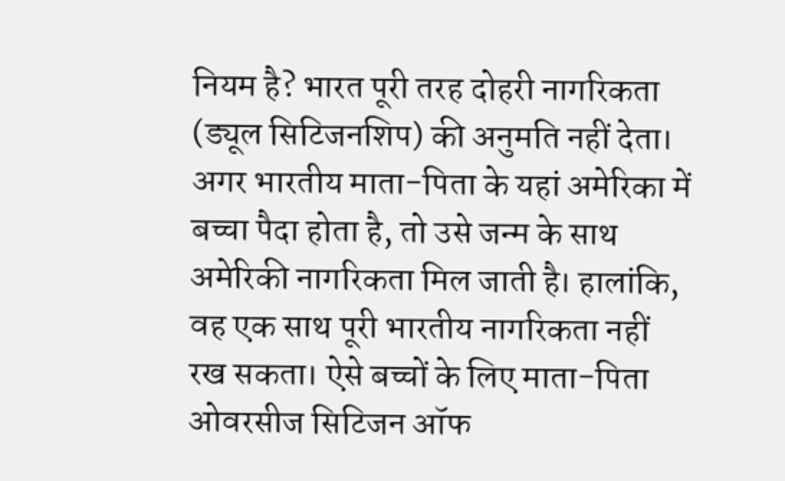नियम है? भारत पूरी तरह दोहरी नागरिकता (ड्यूल सिटिजनशिप) की अनुमति नहीं देता। अगर भारतीय माता-पिता के यहां अमेरिका में बच्चा पैदा होता है, तो उसे जन्म के साथ अमेरिकी नागरिकता मिल जाती है। हालांकि, वह एक साथ पूरी भारतीय नागरिकता नहीं रख सकता। ऐसे बच्चों के लिए माता-पिता ओवरसीज सिटिजन ऑफ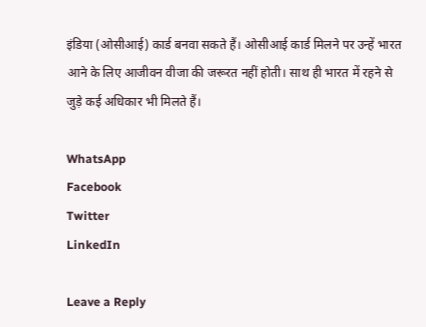इंडिया (ओसीआई) कार्ड बनवा सकते हैं। ओसीआई कार्ड मिलने पर उन्हें भारत आने के लिए आजीवन वीजा की जरूरत नहीं होती। साथ ही भारत में रहने से जुड़े कई अधिकार भी मिलते हैं।

WhatsApp
Facebook
Twitter
LinkedIn

Leave a Reply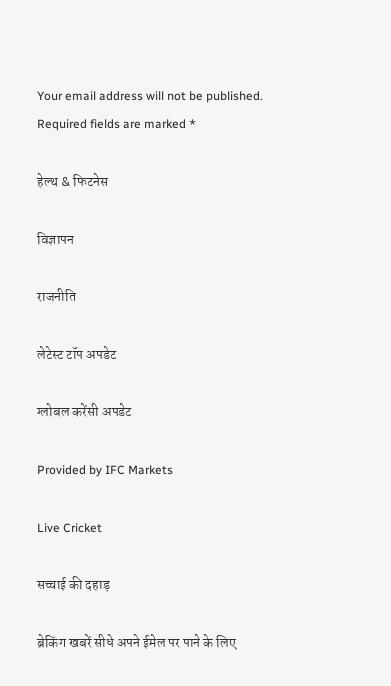Your email address will not be published. Required fields are marked *

हेल्थ & फिटनेस

विज्ञापन

राजनीति

लेटेस्ट टॉप अपडेट

ग्लोबल करेंसी अपडेट

Provided by IFC Markets

Live Cricket

सच्चाई की दहाड़

ब्रेकिंग खबरें सीधे अपने ईमेल पर पाने के लिए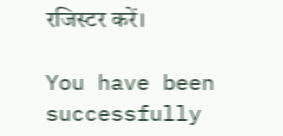रजिस्टर करें।

You have been successfully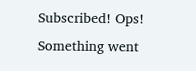Subscribed! Ops! Something went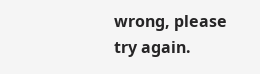wrong, please try again.